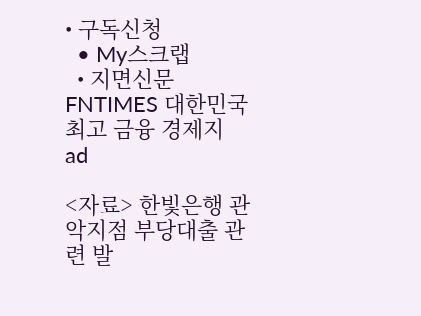• 구독신청
  • My스크랩
  • 지면신문
FNTIMES 대한민국 최고 금융 경제지
ad

<자료> 한빛은행 관악지점 부당대출 관련 발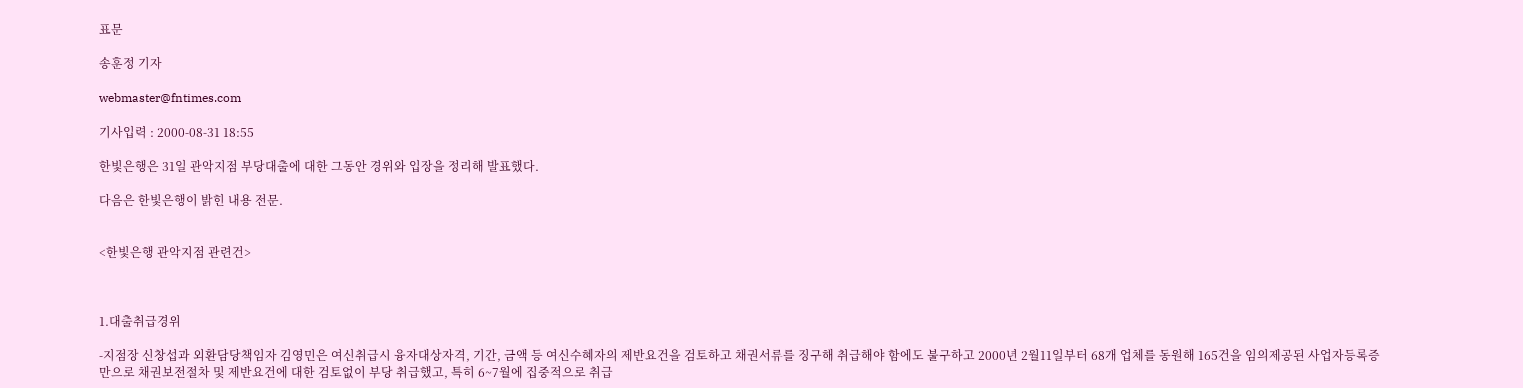표문

송훈정 기자

webmaster@fntimes.com

기사입력 : 2000-08-31 18:55

한빛은행은 31일 관악지점 부당대출에 대한 그동안 경위와 입장을 정리해 발표했다.

다음은 한빛은행이 밝힌 내용 전문.


<한빛은행 관악지점 관련건>



1.대출취급경위

-지점장 신창섭과 외환담당책임자 김영민은 여신취급시 융자대상자격, 기간, 금액 등 여신수혜자의 제반요건을 검토하고 채권서류를 징구해 취급해야 함에도 불구하고 2000년 2월11일부터 68개 업체를 동원해 165건을 임의제공된 사업자등록증만으로 채권보전절차 및 제반요건에 대한 검토없이 부당 취급했고, 특히 6~7월에 집중적으로 취급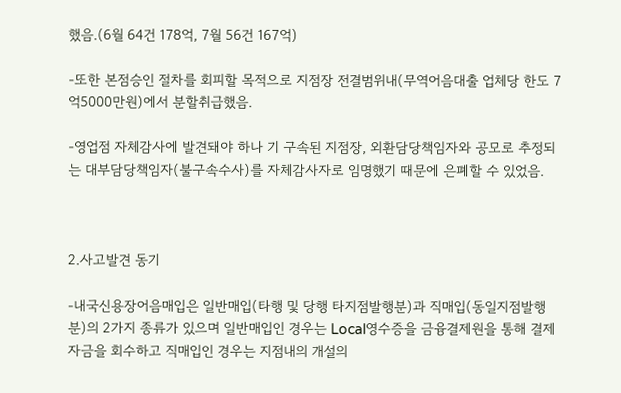했음.(6월 64건 178억, 7월 56건 167억)

-또한 본점승인 절차를 회피할 목적으로 지점장 전결범위내(무역어음대출 업체당 한도 7억5000만원)에서 분할취급했음.

-영업점 자체감사에 발견돼야 하나 기 구속된 지점장, 외환담당책임자와 공모로 추정되는 대부담당책임자(불구속수사)를 자체감사자로 임명했기 때문에 은폐할 수 있었음.



2.사고발견 동기

-내국신용장어음매입은 일반매입(타행 및 당행 타지점발행분)과 직매입(동일지점발행분)의 2가지 종류가 있으며 일반매입인 경우는 Local영수증을 금융결제원을 통해 결제자금을 회수하고 직매입인 경우는 지점내의 개설의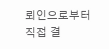뢰인으로부터 직접 결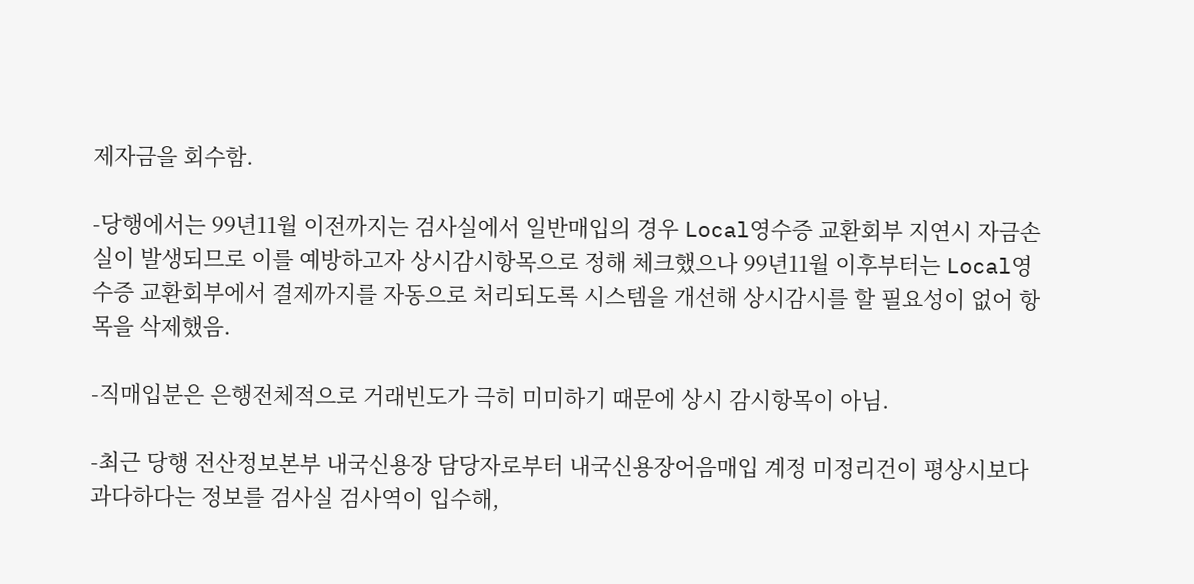제자금을 회수함.

-당행에서는 99년11월 이전까지는 검사실에서 일반매입의 경우 Local영수증 교환회부 지연시 자금손실이 발생되므로 이를 예방하고자 상시감시항목으로 정해 체크했으나 99년11월 이후부터는 Local영수증 교환회부에서 결제까지를 자동으로 처리되도록 시스템을 개선해 상시감시를 할 필요성이 없어 항목을 삭제했음.

-직매입분은 은행전체적으로 거래빈도가 극히 미미하기 때문에 상시 감시항목이 아님.

-최근 당행 전산정보본부 내국신용장 담당자로부터 내국신용장어음매입 계정 미정리건이 평상시보다 과다하다는 정보를 검사실 검사역이 입수해,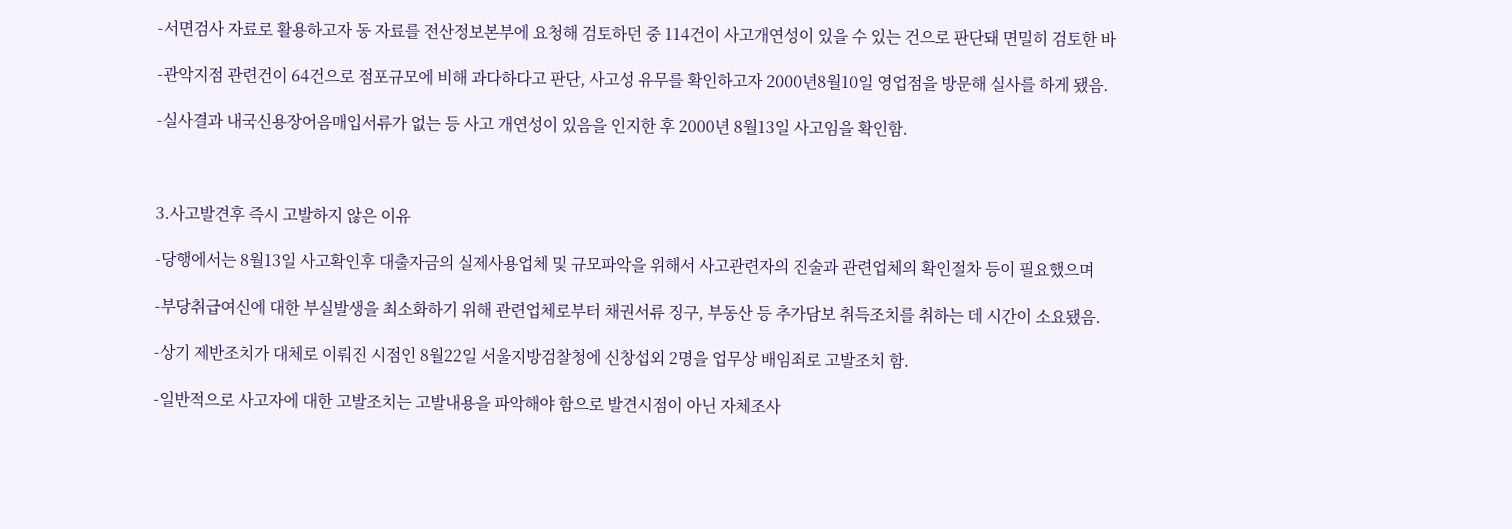-서면검사 자료로 활용하고자 동 자료를 전산정보본부에 요청해 검토하던 중 114건이 사고개연성이 있을 수 있는 건으로 판단돼 면밀히 검토한 바

-관악지점 관련건이 64건으로 점포규모에 비해 과다하다고 판단, 사고성 유무를 확인하고자 2000년8월10일 영업점을 방문해 실사를 하게 됐음.

-실사결과 내국신용장어음매입서류가 없는 등 사고 개연성이 있음을 인지한 후 2000년 8월13일 사고임을 확인함.



3.사고발견후 즉시 고발하지 않은 이유

-당행에서는 8월13일 사고확인후 대출자금의 실제사용업체 및 규모파악을 위해서 사고관련자의 진술과 관련업체의 확인절차 등이 필요했으며

-부당취급여신에 대한 부실발생을 최소화하기 위해 관련업체로부터 채권서류 징구, 부동산 등 추가담보 취득조치를 취하는 데 시간이 소요됐음.

-상기 제반조치가 대체로 이뤄진 시점인 8월22일 서울지방검찰청에 신창섭외 2명을 업무상 배임죄로 고발조치 함.

-일반적으로 사고자에 대한 고발조치는 고발내용을 파악해야 함으로 발견시점이 아닌 자체조사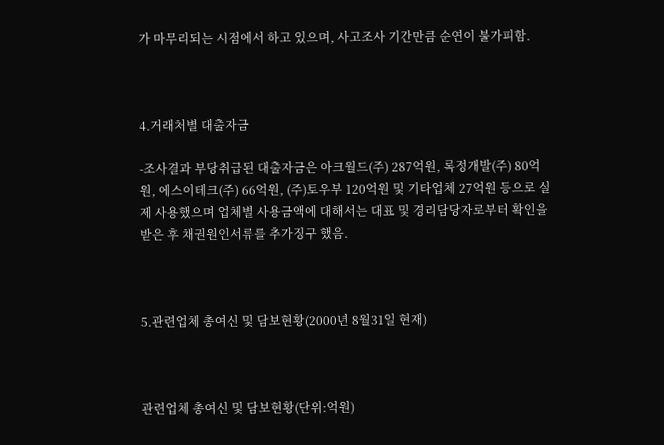가 마무리되는 시점에서 하고 있으며, 사고조사 기간만큼 순연이 불가피함.



4.거래처별 대출자금

-조사결과 부당취급된 대출자금은 아크월드(주) 287억원, 록정개발(주) 80억원, 에스이테크(주) 66억원, (주)토우부 120억원 및 기타업체 27억원 등으로 실제 사용했으며 업체별 사용금액에 대해서는 대표 및 경리담당자로부터 확인을 받은 후 채권원인서류를 추가징구 했음.



5.관련업체 총여신 및 담보현황(2000년 8월31일 현재)



관련업체 총여신 및 담보현황(단위:억원)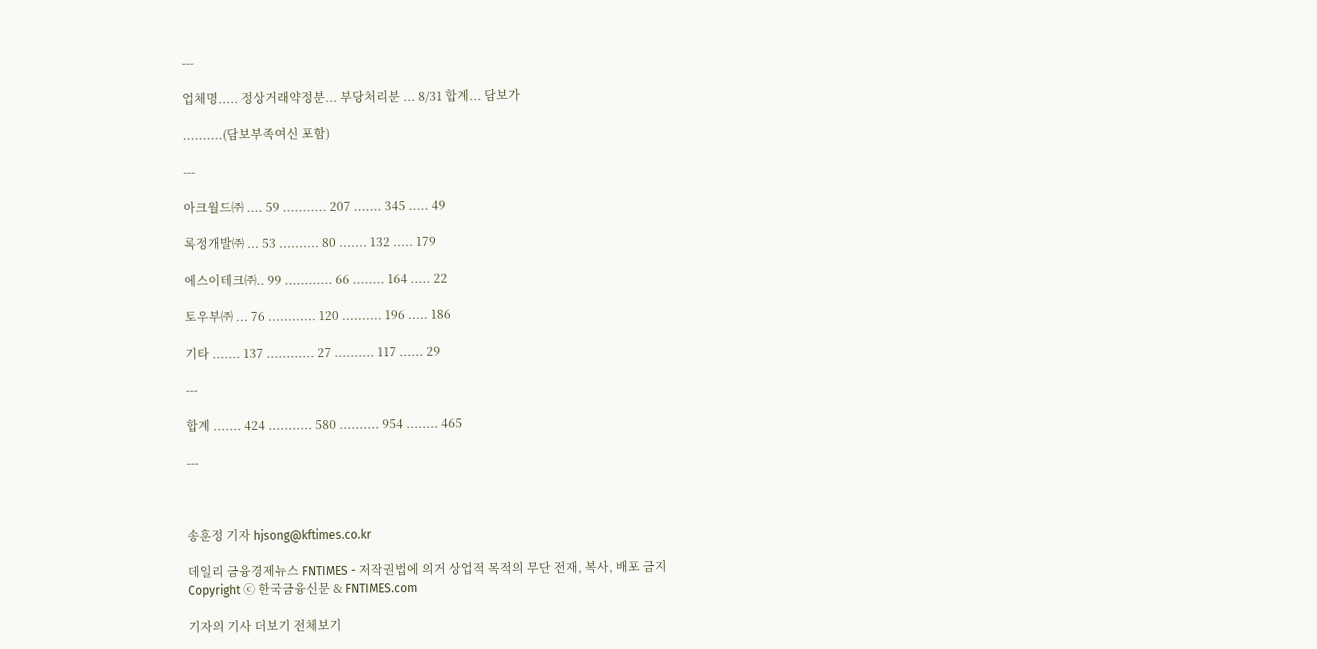---

업체명..... 정상거래약정분... 부당처리분 ... 8/31 합계... 담보가

..........(담보부족여신 포함)

---

아크월드㈜ .... 59 ........... 207 ....... 345 ..... 49

록정개발㈜ ... 53 .......... 80 ....... 132 ..... 179

에스이테크㈜.. 99 ............ 66 ........ 164 ..... 22

토우부㈜ ... 76 ............ 120 .......... 196 ..... 186

기타 ....... 137 ............ 27 .......... 117 ...... 29

---

합계 ....... 424 ........... 580 .......... 954 ........ 465

---



송훈정 기자 hjsong@kftimes.co.kr

데일리 금융경제뉴스 FNTIMES - 저작권법에 의거 상업적 목적의 무단 전재, 복사, 배포 금지
Copyright ⓒ 한국금융신문 & FNTIMES.com

기자의 기사 더보기 전체보기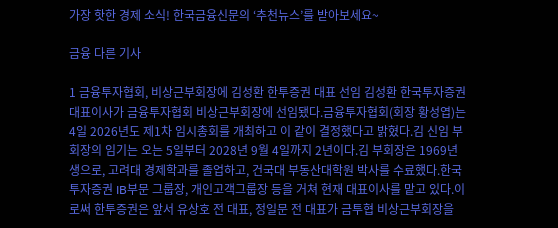가장 핫한 경제 소식! 한국금융신문의 ‘추천뉴스’를 받아보세요~

금융 다른 기사

1 금융투자협회, 비상근부회장에 김성환 한투증권 대표 선임 김성환 한국투자증권 대표이사가 금융투자협회 비상근부회장에 선임됐다.금융투자협회(회장 황성엽)는 4일 2026년도 제1차 임시총회를 개최하고 이 같이 결정했다고 밝혔다.김 신임 부회장의 임기는 오는 5일부터 2028년 9월 4일까지 2년이다.김 부회장은 1969년생으로, 고려대 경제학과를 졸업하고, 건국대 부동산대학원 박사를 수료했다.한국투자증권 IB부문 그룹장, 개인고객그룹장 등을 거쳐 현재 대표이사를 맡고 있다.이로써 한투증권은 앞서 유상호 전 대표, 정일문 전 대표가 금투협 비상근부회장을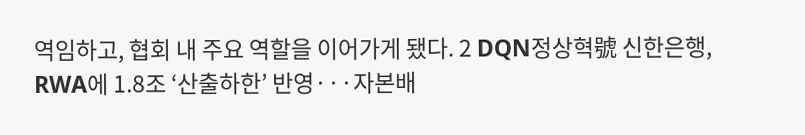역임하고, 협회 내 주요 역할을 이어가게 됐다. 2 DQN정상혁號 신한은행, RWA에 1.8조 ‘산출하한’ 반영···자본배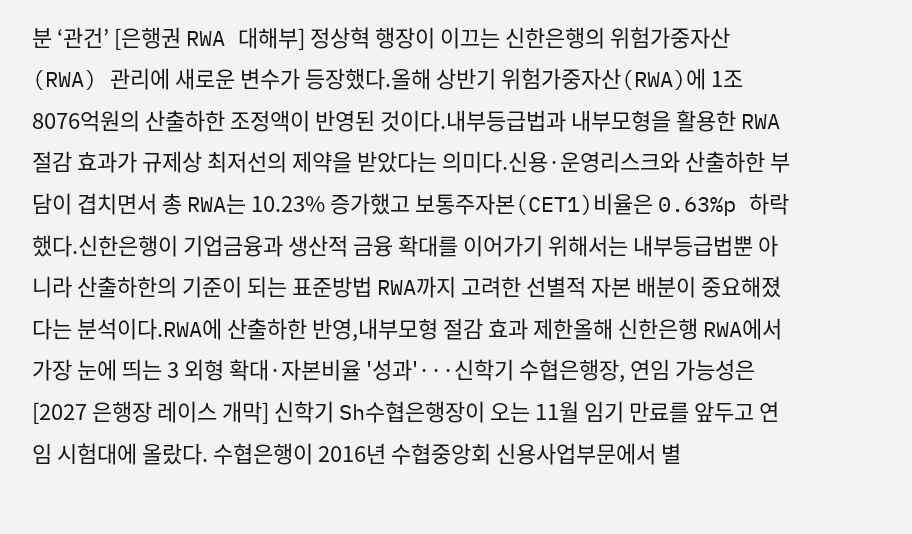분 ‘관건’ [은행권 RWA 대해부] 정상혁 행장이 이끄는 신한은행의 위험가중자산(RWA) 관리에 새로운 변수가 등장했다.올해 상반기 위험가중자산(RWA)에 1조 8076억원의 산출하한 조정액이 반영된 것이다.내부등급법과 내부모형을 활용한 RWA 절감 효과가 규제상 최저선의 제약을 받았다는 의미다.신용·운영리스크와 산출하한 부담이 겹치면서 총 RWA는 10.23% 증가했고 보통주자본(CET1)비율은 0.63%p 하락했다.신한은행이 기업금융과 생산적 금융 확대를 이어가기 위해서는 내부등급법뿐 아니라 산출하한의 기준이 되는 표준방법 RWA까지 고려한 선별적 자본 배분이 중요해졌다는 분석이다.RWA에 산출하한 반영,내부모형 절감 효과 제한올해 신한은행 RWA에서 가장 눈에 띄는 3 외형 확대·자본비율 '성과'···신학기 수협은행장, 연임 가능성은 [2027 은행장 레이스 개막] 신학기 Sh수협은행장이 오는 11월 임기 만료를 앞두고 연임 시험대에 올랐다. 수협은행이 2016년 수협중앙회 신용사업부문에서 별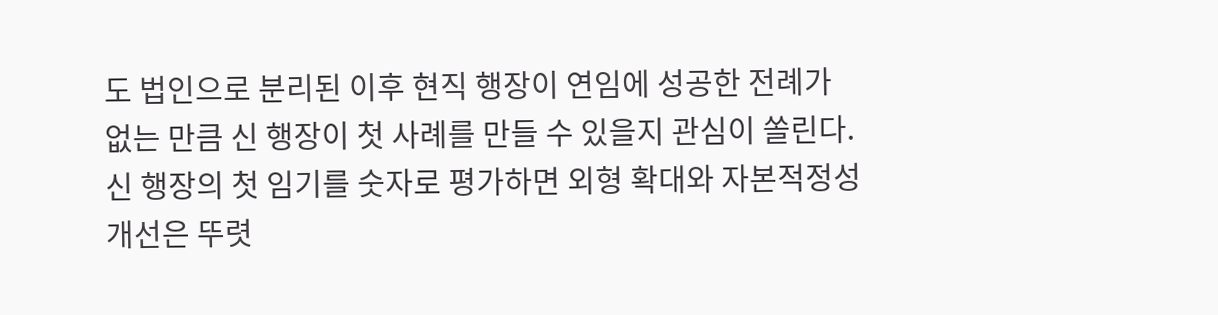도 법인으로 분리된 이후 현직 행장이 연임에 성공한 전례가 없는 만큼 신 행장이 첫 사례를 만들 수 있을지 관심이 쏠린다.신 행장의 첫 임기를 숫자로 평가하면 외형 확대와 자본적정성 개선은 뚜렷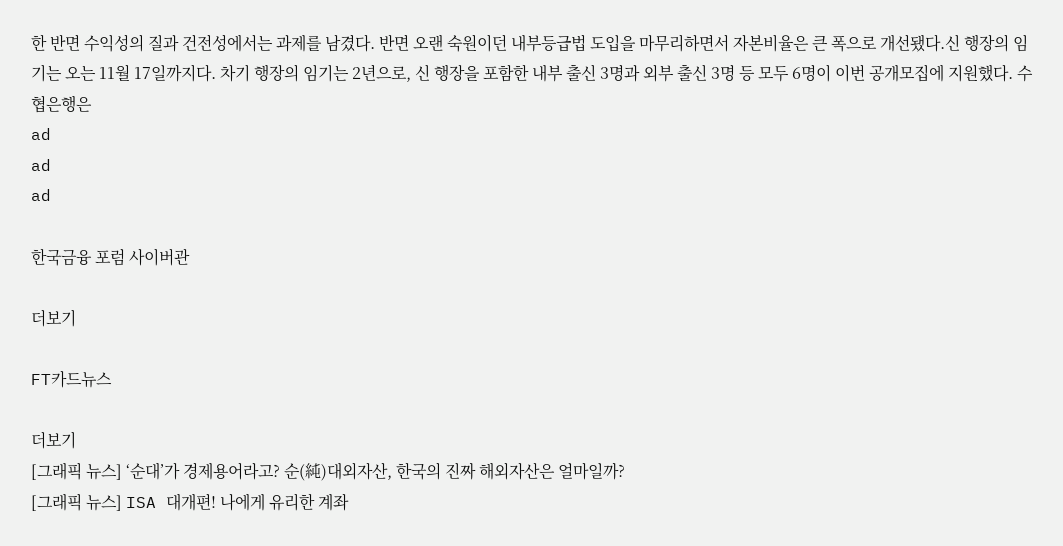한 반면 수익성의 질과 건전성에서는 과제를 남겼다. 반면 오랜 숙원이던 내부등급법 도입을 마무리하면서 자본비율은 큰 폭으로 개선됐다.신 행장의 임기는 오는 11월 17일까지다. 차기 행장의 임기는 2년으로, 신 행장을 포함한 내부 출신 3명과 외부 출신 3명 등 모두 6명이 이번 공개모집에 지원했다. 수협은행은
ad
ad
ad

한국금융 포럼 사이버관

더보기

FT카드뉴스

더보기
[그래픽 뉴스] ‘순대’가 경제용어라고? 순(純)대외자산, 한국의 진짜 해외자산은 얼마일까?
[그래픽 뉴스] ISA 대개편! 나에게 유리한 계좌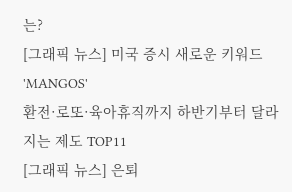는?
[그래픽 뉴스] 미국 증시 새로운 키워드 'MANGOS'
환전·로또·육아휴직까지 하반기부터 달라지는 제도 TOP11
[그래픽 뉴스] 은퇴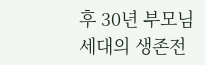후 30년 부모님 세대의 생존전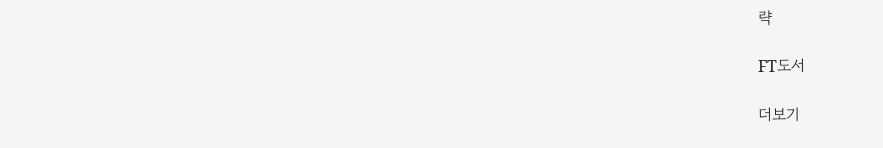략

FT도서

더보기